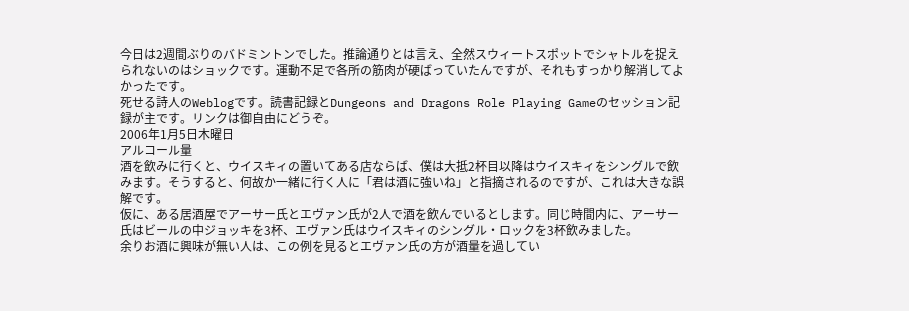今日は2週間ぶりのバドミントンでした。推論通りとは言え、全然スウィートスポットでシャトルを捉えられないのはショックです。運動不足で各所の筋肉が硬ばっていたんですが、それもすっかり解消してよかったです。
死せる詩人のWeblogです。読書記録とDungeons and Dragons Role Playing Gameのセッション記録が主です。リンクは御自由にどうぞ。
2006年1月5日木曜日
アルコール量
酒を飲みに行くと、ウイスキィの置いてある店ならば、僕は大抵2杯目以降はウイスキィをシングルで飲みます。そうすると、何故か一緒に行く人に「君は酒に強いね」と指摘されるのですが、これは大きな誤解です。
仮に、ある居酒屋でアーサー氏とエヴァン氏が2人で酒を飲んでいるとします。同じ時間内に、アーサー氏はビールの中ジョッキを3杯、エヴァン氏はウイスキィのシングル・ロックを3杯飲みました。
余りお酒に興味が無い人は、この例を見るとエヴァン氏の方が酒量を過してい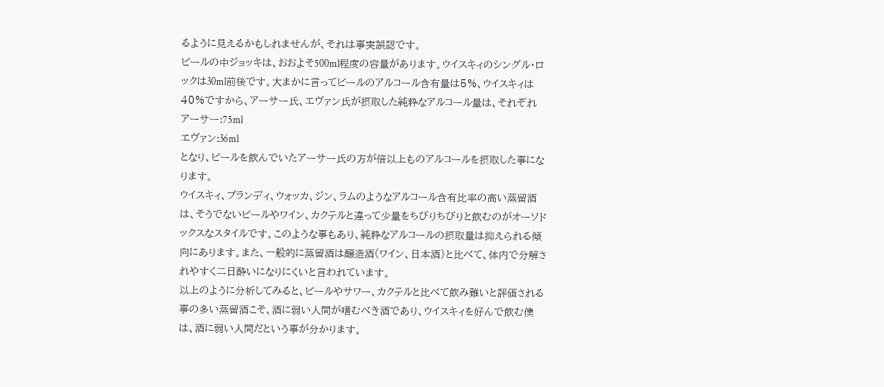るように見えるかもしれませんが、それは事実誤認です。
ビールの中ジョッキは、おおよそ500ml程度の容量があります。ウイスキィのシングル・ロックは30ml前後です。大まかに言ってビールのアルコール含有量は5%、ウイスキィは40%ですから、アーサー氏、エヴァン氏が摂取した純粋なアルコール量は、それぞれ
アーサー:75ml
エヴァン:36ml
となり、ビールを飲んでいたアーサー氏の方が倍以上ものアルコールを摂取した事になります。
ウイスキィ、ブランディ、ウォッカ、ジン、ラムのようなアルコール含有比率の高い蒸留酒は、そうでないビールやワイン、カクテルと違って少量をちびりちびりと飲むのがオーソドックスなスタイルです。このような事もあり、純粋なアルコールの摂取量は抑えられる傾向にあります。また、一般的に蒸留酒は醸造酒(ワイン、日本酒)と比べて、体内で分解されやすく二日酔いになりにくいと言われています。
以上のように分析してみると、ビールやサワー、カクテルと比べて飲み難いと評価される事の多い蒸留酒こそ、酒に弱い人間が嗜むべき酒であり、ウイスキィを好んで飲む僕は、酒に弱い人間だという事が分かります。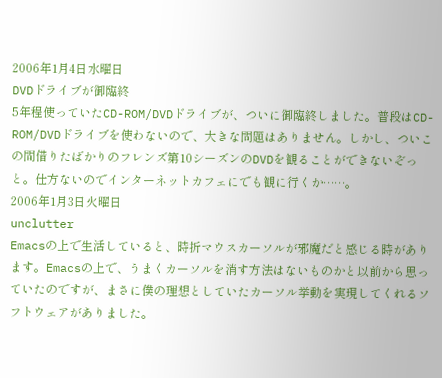2006年1月4日水曜日
DVDドライブが御臨終
5年程使っていたCD-ROM/DVDドライブが、ついに御臨終しました。普段はCD-ROM/DVDドライブを使わないので、大きな問題はありません。しかし、ついこの間借りたばかりのフレンズ第10シーズンのDVDを観ることができないぞっと。仕方ないのでインターネットカフェにでも観に行くか……。
2006年1月3日火曜日
unclutter
Emacsの上で生活していると、時折マウスカーソルが邪魔だと感じる時があります。Emacsの上で、うまくカーソルを消す方法はないものかと以前から思っていたのですが、まさに僕の理想としていたカーソル挙動を実現してくれるソフトウェアがありました。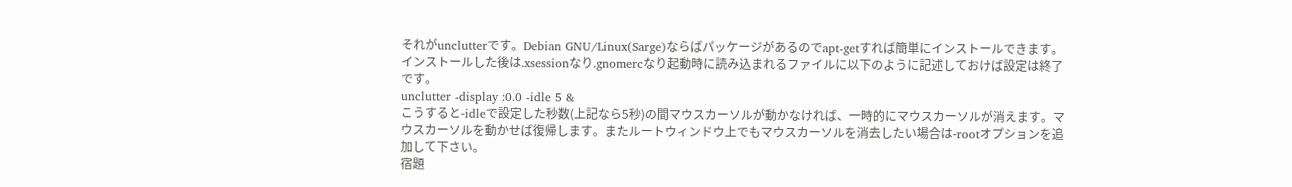それがunclutterです。Debian GNU/Linux(Sarge)ならばパッケージがあるのでapt-getすれば簡単にインストールできます。インストールした後は.xsessionなり.gnomercなり起動時に読み込まれるファイルに以下のように記述しておけば設定は終了です。
unclutter -display :0.0 -idle 5 &
こうすると-idleで設定した秒数(上記なら5秒)の間マウスカーソルが動かなければ、一時的にマウスカーソルが消えます。マウスカーソルを動かせば復帰します。またルートウィンドウ上でもマウスカーソルを消去したい場合は-rootオプションを追加して下さい。
宿題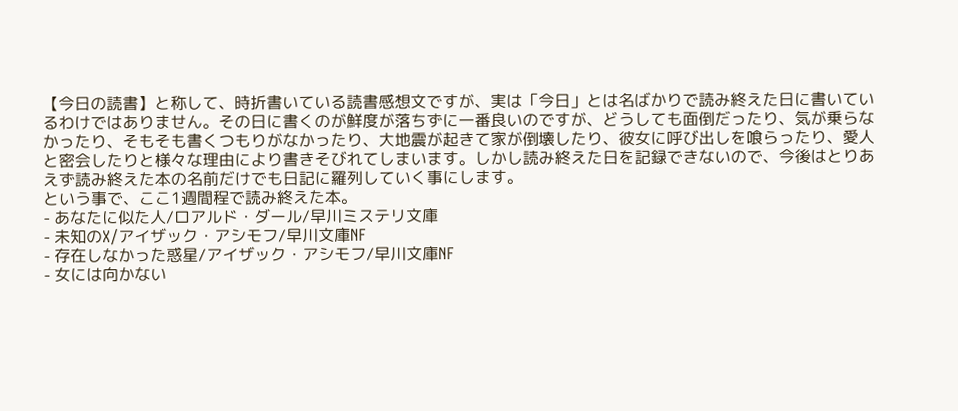【今日の読書】と称して、時折書いている読書感想文ですが、実は「今日」とは名ばかりで読み終えた日に書いているわけではありません。その日に書くのが鮮度が落ちずに一番良いのですが、どうしても面倒だったり、気が乗らなかったり、そもそも書くつもりがなかったり、大地震が起きて家が倒壊したり、彼女に呼び出しを喰らったり、愛人と密会したりと様々な理由により書きそびれてしまいます。しかし読み終えた日を記録できないので、今後はとりあえず読み終えた本の名前だけでも日記に羅列していく事にします。
という事で、ここ1週間程で読み終えた本。
- あなたに似た人/ロアルド・ダール/早川ミステリ文庫
- 未知のX/アイザック・アシモフ/早川文庫NF
- 存在しなかった惑星/アイザック・アシモフ/早川文庫NF
- 女には向かない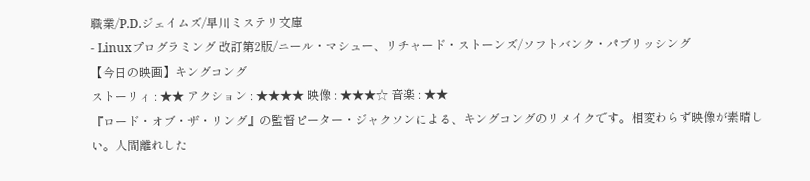職業/P.D.ジェイムズ/早川ミステリ文庫
- Linuxプログラミング 改訂第2版/ニール・マシュー、リチャード・ストーンズ/ソフトバンク・パブリッシング
【今日の映画】キングコング
ストーリィ : ★★ アクション : ★★★★ 映像 : ★★★☆ 音楽 : ★★
『ロード・オブ・ザ・リング』の監督ピーター・ジャクソンによる、キングコングのリメイクです。相変わらず映像が素晴しい。人間離れした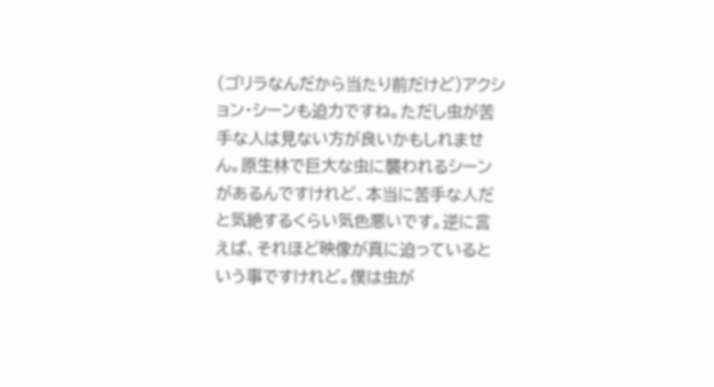(ゴリラなんだから当たり前だけど)アクション・シーンも迫力ですね。ただし虫が苦手な人は見ない方が良いかもしれません。原生林で巨大な虫に襲われるシーンがあるんですけれど、本当に苦手な人だと気絶するくらい気色悪いです。逆に言えば、それほど映像が真に迫っているという事ですけれど。僕は虫が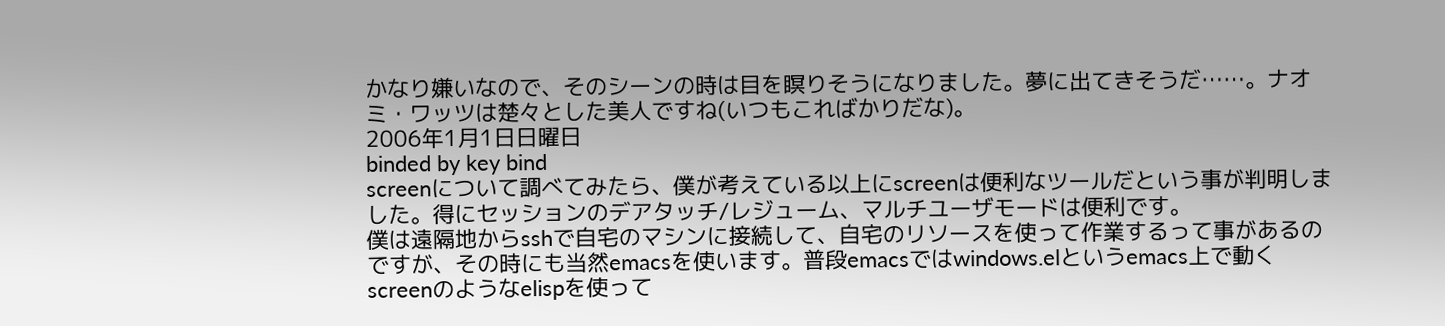かなり嫌いなので、そのシーンの時は目を瞑りそうになりました。夢に出てきそうだ……。ナオミ・ワッツは楚々とした美人ですね(いつもこればかりだな)。
2006年1月1日日曜日
binded by key bind
screenについて調べてみたら、僕が考えている以上にscreenは便利なツールだという事が判明しました。得にセッションのデアタッチ/レジューム、マルチユーザモードは便利です。
僕は遠隔地からsshで自宅のマシンに接続して、自宅のリソースを使って作業するって事があるのですが、その時にも当然emacsを使います。普段emacsではwindows.elというemacs上で動くscreenのようなelispを使って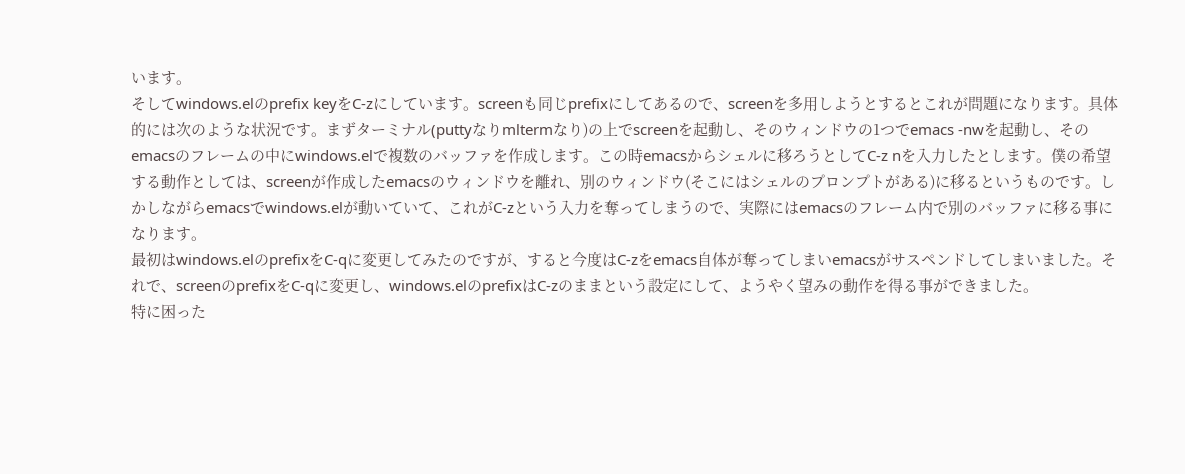います。
そしてwindows.elのprefix keyをC-zにしています。screenも同じprefixにしてあるので、screenを多用しようとするとこれが問題になります。具体的には次のような状況です。まずターミナル(puttyなりmltermなり)の上でscreenを起動し、そのウィンドウの1つでemacs -nwを起動し、そのemacsのフレームの中にwindows.elで複数のバッファを作成します。この時emacsからシェルに移ろうとしてC-z nを入力したとします。僕の希望する動作としては、screenが作成したemacsのウィンドウを離れ、別のウィンドウ(そこにはシェルのプロンプトがある)に移るというものです。しかしながらemacsでwindows.elが動いていて、これがC-zという入力を奪ってしまうので、実際にはemacsのフレーム内で別のバッファに移る事になります。
最初はwindows.elのprefixをC-qに変更してみたのですが、すると今度はC-zをemacs自体が奪ってしまいemacsがサスペンドしてしまいました。それで、screenのprefixをC-qに変更し、windows.elのprefixはC-zのままという設定にして、ようやく望みの動作を得る事ができました。
特に困った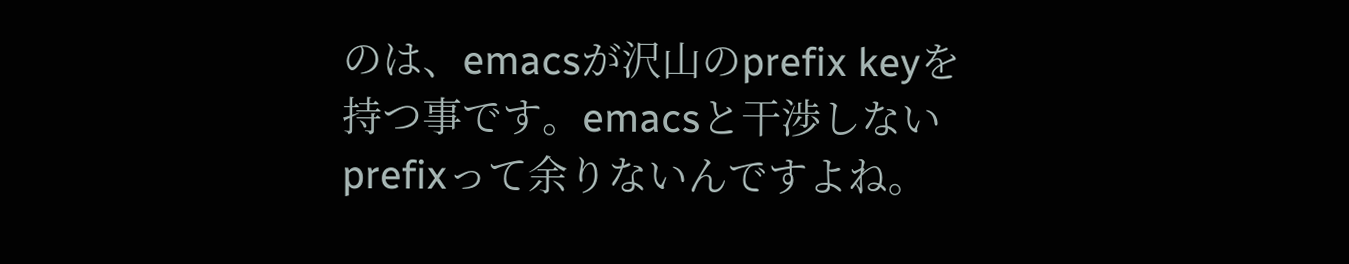のは、emacsが沢山のprefix keyを持つ事です。emacsと干渉しないprefixって余りないんですよね。